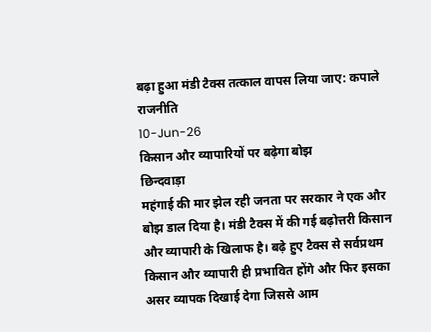बढ़ा हुआ मंडी टैक्स तत्काल वापस लिया जाए: कपाले
राजनीति
10-Jun-26
किसान और व्यापारियों पर बढ़ेगा बोझ
छिन्दवाड़ा
महंगाई की मार झेल रही जनता पर सरकार ने एक और बोझ डाल दिया है। मंडी टैक्स में की गई बढ़ोत्तरी किसान और व्यापारी के खिलाफ है। बढ़े हुए टैक्स से सर्वप्रथम किसान और व्यापारी ही प्रभावित होंगे और फिर इसका असर व्यापक दिखाई देगा जिससे आम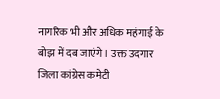नागरिक भी और अधिक महंगाई के बोझ में दब जाएंगे। उक्त उदगार जिला कांग्रेस कमेटी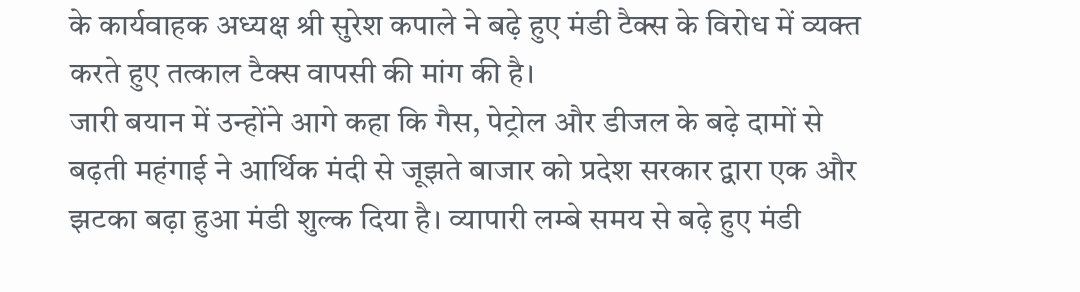के कार्यवाहक अध्यक्ष श्री सुरेश कपाले ने बढ़े हुए मंडी टैक्स के विरोध में व्यक्त करते हुए तत्काल टैक्स वापसी की मांग की है।
जारी बयान में उन्होंने आगे कहा कि गैस, पेट्रोल और डीजल के बढ़े दामों से बढ़ती महंगाई ने आर्थिक मंदी से जूझते बाजार को प्रदेश सरकार द्वारा एक और झटका बढ़ा हुआ मंडी शुल्क दिया है। व्यापारी लम्बे समय से बढ़े हुए मंडी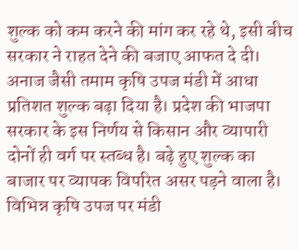शुल्क को कम करने की मांग कर रहे थे, इसी बीच सरकार ने राहत देने की बजाए आफत दे दी। अनाज जैसी तमाम कृषि उपज मंडी में आधा प्रतिशत शुल्क बढ़ा दिया है। प्रदेश की भाजपा सरकार के इस निर्णय से किसान और व्यापारी दोनों ही वर्ग पर स्तब्ध है। बढ़े हुए शुल्क का बाजार पर व्यापक विपरित असर पड़ने वाला है। विभिन्न कृषि उपज पर मंडी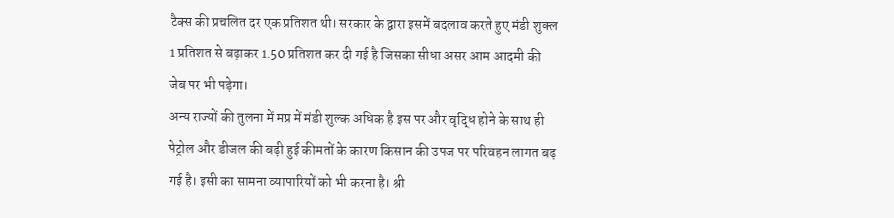टैक्स की प्रचलित दर एक प्रतिशत थी। सरकार के द्वारा इसमें बदलाव करते हुए मंडी शुक्ल 1 प्रतिशत से बढ़ाकर 1.50 प्रतिशत कर दी गई है जिसका सीधा असर आम आदमी की जेब पर भी पड़ेगा।
अन्य राज्यों की तुलना में मप्र में मंडी शुल्क अधिक है इस पर और वृद्धि होने के साथ ही पेट्रोल और डीजल की बढ़ी हुई कीमतों के कारण किसान की उपज पर परिवहन लागत बढ़ गई है। इसी का सामना व्यापारियों को भी करना है। श्री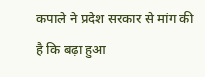कपाले ने प्रदेश सरकार से मांग की है कि बढ़ा हुआ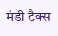मंडी टैक्स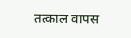तत्काल वापस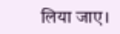लिया जाए।